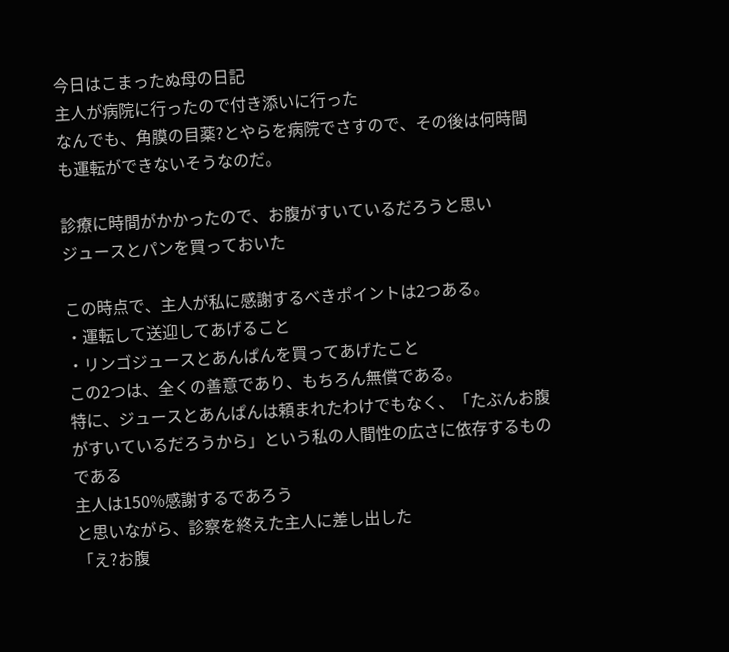今日はこまったぬ母の日記
主人が病院に行ったので付き添いに行った
なんでも、角膜の目薬?とやらを病院でさすので、その後は何時間も運転ができないそうなのだ。

診療に時間がかかったので、お腹がすいているだろうと思い
ジュースとパンを買っておいた

この時点で、主人が私に感謝するべきポイントは2つある。
・運転して送迎してあげること
・リンゴジュースとあんぱんを買ってあげたこと
この2つは、全くの善意であり、もちろん無償である。
特に、ジュースとあんぱんは頼まれたわけでもなく、「たぶんお腹がすいているだろうから」という私の人間性の広さに依存するものである
主人は150%感謝するであろう
と思いながら、診察を終えた主人に差し出した
「え?お腹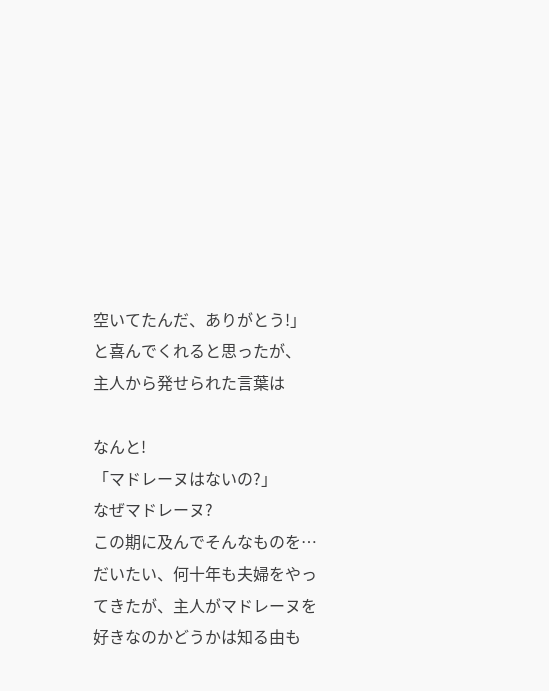空いてたんだ、ありがとう!」
と喜んでくれると思ったが、
主人から発せられた言葉は

なんと!
「マドレーヌはないの?」
なぜマドレーヌ?
この期に及んでそんなものを…
だいたい、何十年も夫婦をやってきたが、主人がマドレーヌを好きなのかどうかは知る由も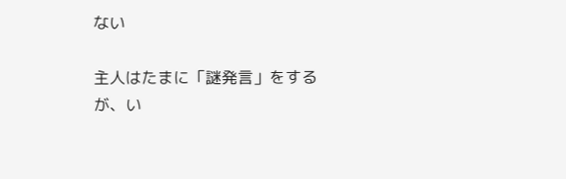ない

主人はたまに「謎発言」をするが、い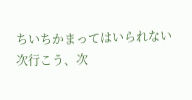ちいちかまってはいられない
次行こう、次